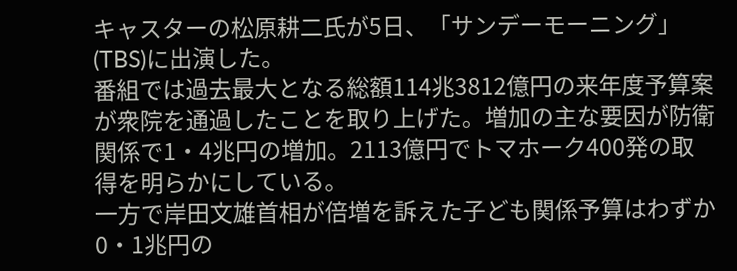キャスターの松原耕二氏が5日、「サンデーモーニング」(TBS)に出演した。
番組では過去最大となる総額114兆3812億円の来年度予算案が衆院を通過したことを取り上げた。増加の主な要因が防衛関係で1・4兆円の増加。2113億円でトマホーク400発の取得を明らかにしている。
一方で岸田文雄首相が倍増を訴えた子ども関係予算はわずか0・1兆円の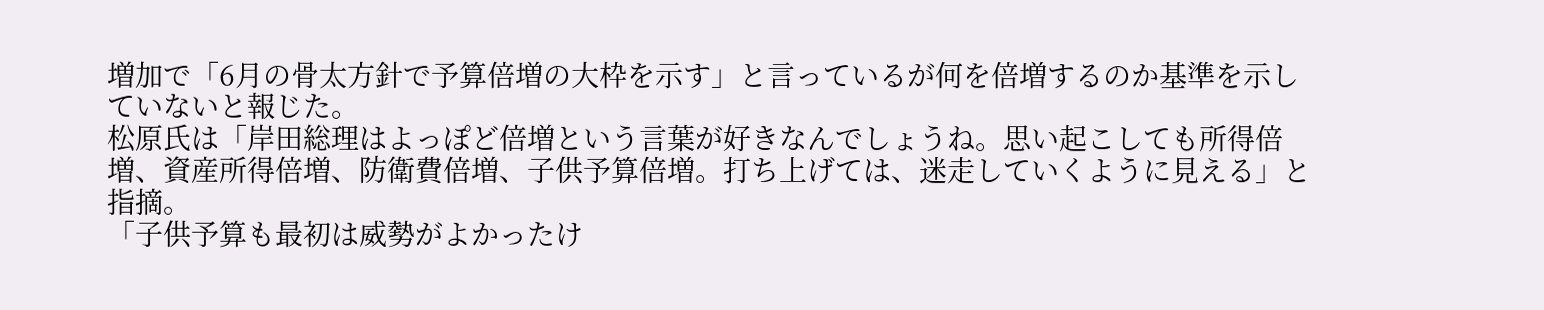増加で「6月の骨太方針で予算倍増の大枠を示す」と言っているが何を倍増するのか基準を示していないと報じた。
松原氏は「岸田総理はよっぽど倍増という言葉が好きなんでしょうね。思い起こしても所得倍増、資産所得倍増、防衛費倍増、子供予算倍増。打ち上げては、迷走していくように見える」と指摘。
「子供予算も最初は威勢がよかったけ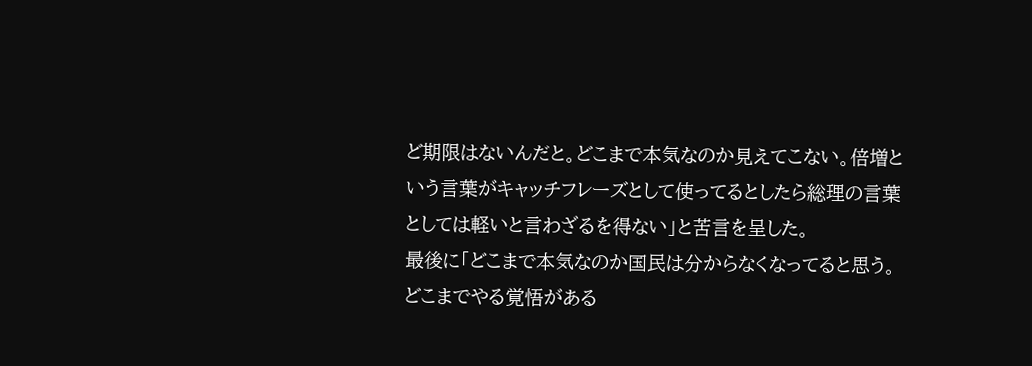ど期限はないんだと。どこまで本気なのか見えてこない。倍増という言葉がキャッチフレーズとして使ってるとしたら総理の言葉としては軽いと言わざるを得ない」と苦言を呈した。
最後に「どこまで本気なのか国民は分からなくなってると思う。どこまでやる覚悟がある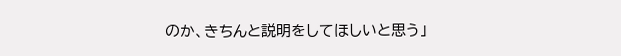のか、きちんと説明をしてほしいと思う」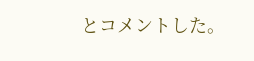とコメントした。